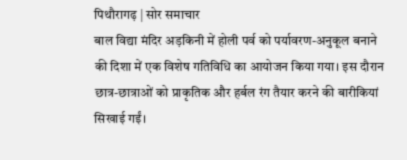पिथौरागढ़ | सोर समाचार
बाल विद्या मंदिर अड़किनी में होली पर्व को पर्यावरण-अनुकूल बनाने की दिशा में एक विशेष गतिविधि का आयोजन किया गया। इस दौरान छात्र-छात्राओं को प्राकृतिक और हर्बल रंग तैयार करने की बारीकियां सिखाई गईं।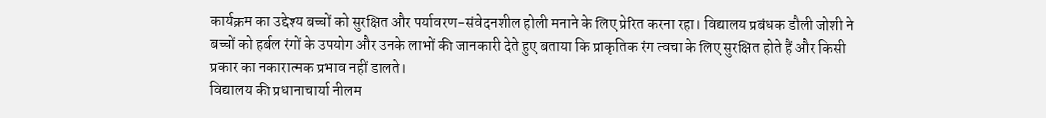कार्यक्रम का उद्देश्य बच्चों को सुरक्षित और पर्यावरण-संवेदनशील होली मनाने के लिए प्रेरित करना रहा। विद्यालय प्रबंधक डौली जोशी ने बच्चों को हर्बल रंगों के उपयोग और उनके लाभों की जानकारी देते हुए बताया कि प्राकृतिक रंग त्वचा के लिए सुरक्षित होते हैं और किसी प्रकार का नकारात्मक प्रभाव नहीं डालते।
विद्यालय की प्रधानाचार्या नीलम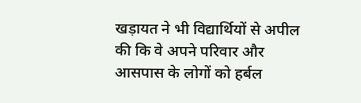खड़ायत ने भी विद्यार्थियों से अपील की कि वे अपने परिवार और आसपास के लोगों को हर्बल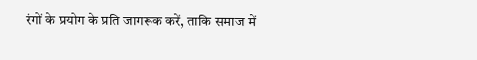रंगों के प्रयोग के प्रति जागरूक करें, ताकि समाज में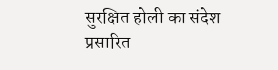सुरक्षित होली का संदेश प्रसारित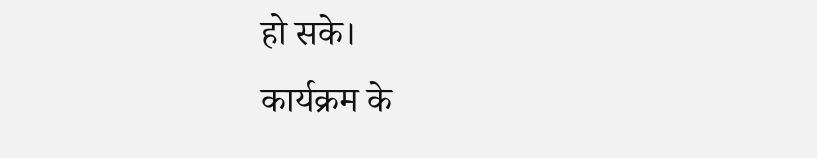हो सके।
कार्यक्रम के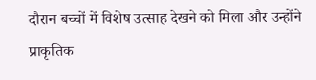दौरान बच्चों में विशेष उत्साह देखने को मिला और उन्होंने प्राकृतिक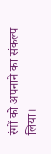रंगों को अपनाने का संकल्प लिया।